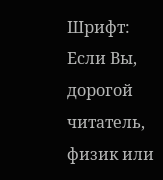Шрифт:
Если Вы, дорогой читатель, физик или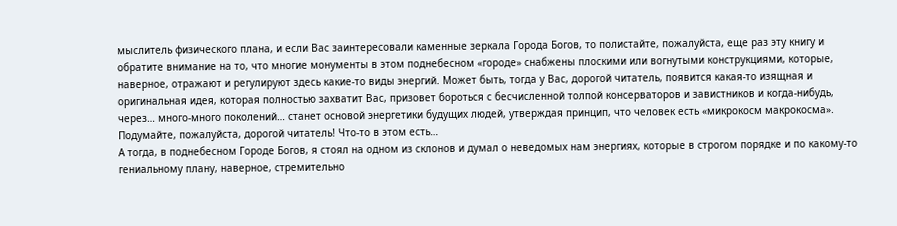мыслитель физического плана, и если Вас заинтересовали каменные зеркала Города Богов, то полистайте, пожалуйста, еще раз эту книгу и обратите внимание на то, что многие монументы в этом поднебесном «городе» снабжены плоскими или вогнутыми конструкциями, которые, наверное, отражают и регулируют здесь какие-то виды энергий. Может быть, тогда у Вас, дорогой читатель, появится какая-то изящная и оригинальная идея, которая полностью захватит Вас, призовет бороться с бесчисленной толпой консерваторов и завистников и когда-нибудь, через… много-много поколений… станет основой энергетики будущих людей, утверждая принцип, что человек есть «микрокосм макрокосма». Подумайте, пожалуйста, дорогой читатель! Что-то в этом есть…
А тогда, в поднебесном Городе Богов, я стоял на одном из склонов и думал о неведомых нам энергиях, которые в строгом порядке и по какому-то гениальному плану, наверное, стремительно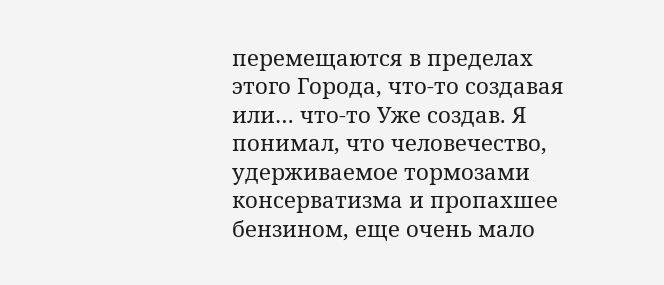перемещаются в пределах этого Города, что-то создавая или… что-то Уже создав. Я понимал, что человечество, удерживаемое тормозами консерватизма и пропахшее бензином, еще очень мало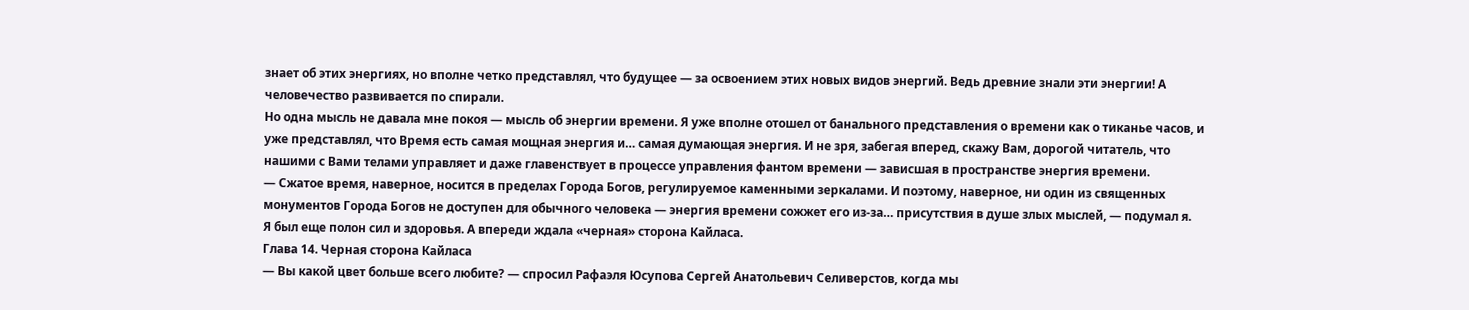знает об этих энергиях, но вполне четко представлял, что будущее — за освоением этих новых видов энергий. Ведь древние знали эти энергии! А человечество развивается по спирали.
Но одна мысль не давала мне покоя — мысль об энергии времени. Я уже вполне отошел от банального представления о времени как о тиканье часов, и уже представлял, что Время есть самая мощная энергия и… самая думающая энергия. И не зря, забегая вперед, скажу Вам, дорогой читатель, что нашими с Вами телами управляет и даже главенствует в процессе управления фантом времени — зависшая в пространстве энергия времени.
— Сжатое время, наверное, носится в пределах Города Богов, регулируемое каменными зеркалами. И поэтому, наверное, ни один из священных монументов Города Богов не доступен для обычного человека — энергия времени сожжет его из-за… присутствия в душе злых мыслей, — подумал я.
Я был еще полон сил и здоровья. А впереди ждала «черная» сторона Кайласа.
Глава 14. Черная сторона Кайласа
— Вы какой цвет больше всего любите? — спросил Рафаэля Юсупова Сергей Анатольевич Селиверстов, когда мы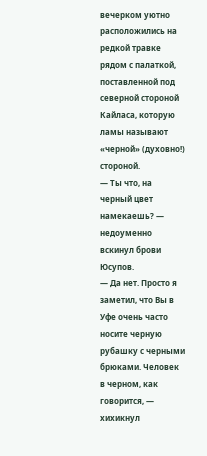вечерком уютно расположились на редкой травке рядом с палаткой, поставленной под северной стороной Кайласа, которую ламы называют «черной» (духовно!) стороной.
— Ты что, на черный цвет намекаешь? — недоуменно вскинул брови Юсупов.
— Да нет. Просто я заметил, что Вы в Уфе очень часто носите черную рубашку с черными брюками. Человек в черном, как говорится, — хихикнул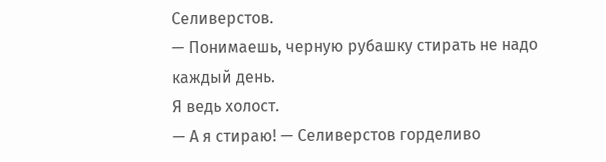Селиверстов.
— Понимаешь, черную рубашку стирать не надо каждый день.
Я ведь холост.
— А я стираю! — Селиверстов горделиво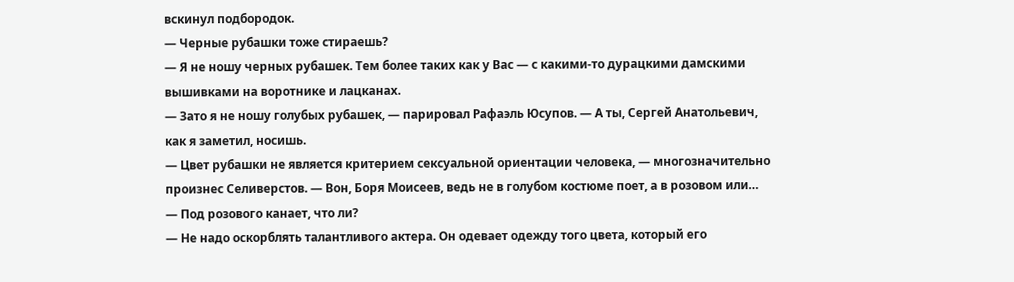вскинул подбородок.
— Черные рубашки тоже стираешь?
— Я не ношу черных рубашек. Тем более таких как у Вас — с какими-то дурацкими дамскими вышивками на воротнике и лацканах.
— Зато я не ношу голубых рубашек, — парировал Рафаэль Юсупов. — А ты, Сергей Анатольевич, как я заметил, носишь.
— Цвет рубашки не является критерием сексуальной ориентации человека, — многозначительно произнес Селиверстов. — Вон, Боря Моисеев, ведь не в голубом костюме поет, а в розовом или…
— Под розового канает, что ли?
— Не надо оскорблять талантливого актера. Он одевает одежду того цвета, который его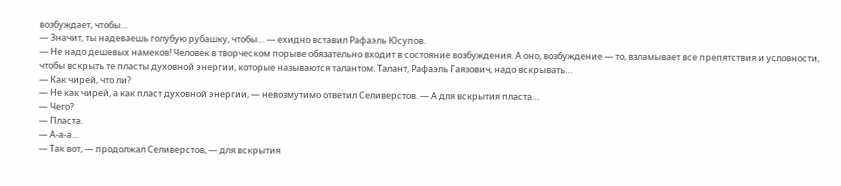возбуждает, чтобы…
— Значит, ты надеваешь голубую рубашку, чтобы… — ехидно вставил Рафаэль Юсупов.
— Не надо дешевых намеков! Человек в творческом порыве обязательно входит в состояние возбуждения. А оно, возбуждение — то, взламывает все препятствия и условности, чтобы вскрыть те пласты духовной энергии, которые называются талантом. Талант, Рафаэль Гаязович, надо вскрывать…
— Как чирей, что ли?
— Не как чирей, а как пласт духовной энергии, — невозмутимо ответил Селиверстов. — А для вскрытия пласта…
— Чего?
— Пласта.
— А-а-а…
— Так вот, — продолжал Селиверстов, — для вскрытия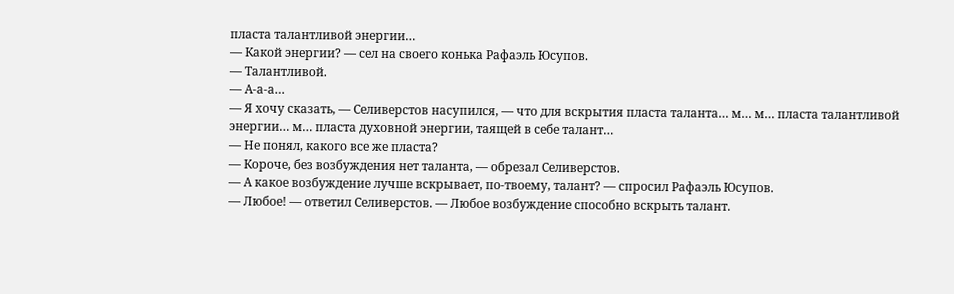пласта талантливой энергии…
— Какой энергии? — сел на своего конька Рафаэль Юсупов.
— Талантливой.
— А-а-а…
— Я хочу сказать, — Селиверстов насупился, — что для вскрытия пласта таланта… м… м… пласта талантливой энергии… м… пласта духовной энергии, таящей в себе талант…
— Не понял, какого все же пласта?
— Короче, без возбуждения нет таланта, — обрезал Селиверстов.
— А какое возбуждение лучше вскрывает, по-твоему, талант? — спросил Рафаэль Юсупов.
— Любое! — ответил Селиверстов. — Любое возбуждение способно вскрыть талант.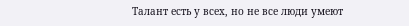Талант есть у всех, но не все люди умеют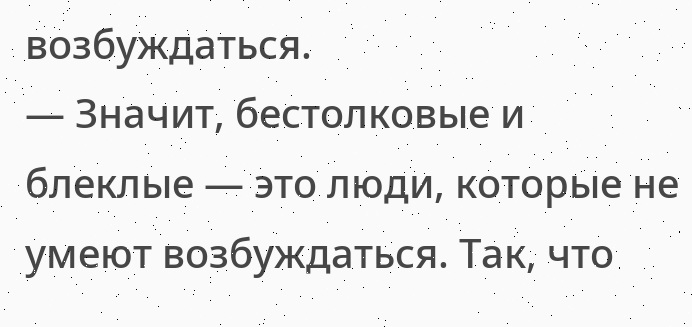возбуждаться.
— Значит, бестолковые и блеклые — это люди, которые не умеют возбуждаться. Так, что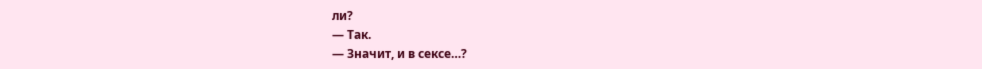ли?
— Так.
— Значит, и в сексе…?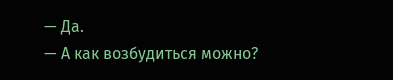— Да.
— А как возбудиться можно?